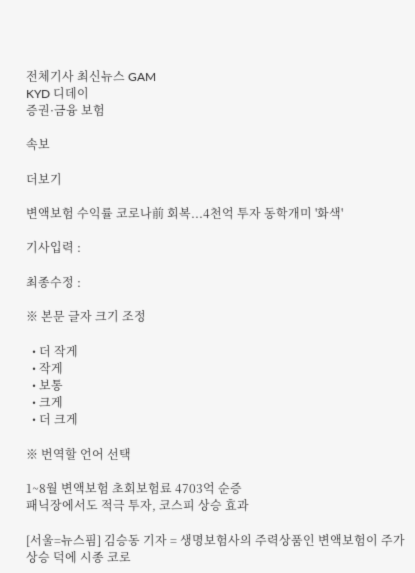전체기사 최신뉴스 GAM
KYD 디데이
증권·금융 보험

속보

더보기

변액보험 수익률 코로나前 회복...4천억 투자 동학개미 '화색'

기사입력 :

최종수정 :

※ 본문 글자 크기 조정

  • 더 작게
  • 작게
  • 보통
  • 크게
  • 더 크게

※ 번역할 언어 선택

1~8월 변액보험 초회보험료 4703억 순증
패닉장에서도 적극 투자, 코스피 상승 효과

[서울=뉴스핌] 김승동 기자 = 생명보험사의 주력상품인 변액보험이 주가 상승 덕에 시종 코로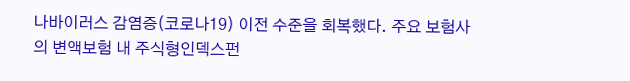나바이러스 감염증(코로나19) 이전 수준을 회복했다. 주요 보험사의 변액보험 내 주식형인덱스펀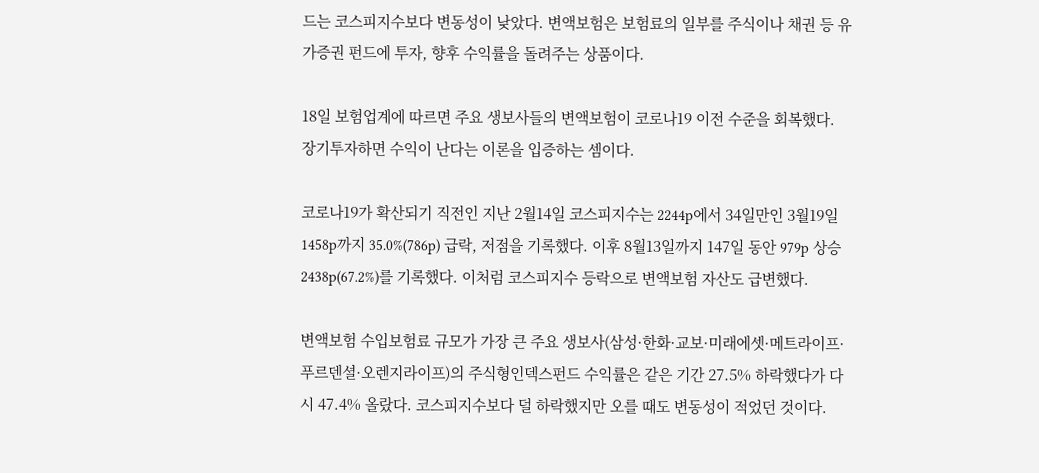드는 코스피지수보다 변동성이 낮았다. 변액보험은 보험료의 일부를 주식이나 채권 등 유가증권 펀드에 투자, 향후 수익률을 돌려주는 상품이다.

18일 보험업계에 따르면 주요 생보사들의 변액보험이 코로나19 이전 수준을 회복했다. 장기투자하면 수익이 난다는 이론을 입증하는 셈이다.

코로나19가 확산되기 직전인 지난 2월14일 코스피지수는 2244p에서 34일만인 3월19일 1458p까지 35.0%(786p) 급락, 저점을 기록했다. 이후 8월13일까지 147일 동안 979p 상승 2438p(67.2%)를 기록했다. 이처럼 코스피지수 등락으로 변액보험 자산도 급변했다.

변액보험 수입보험료 규모가 가장 큰 주요 생보사(삼성·한화·교보·미래에셋·메트라이프·푸르덴셜·오렌지라이프)의 주식형인덱스펀드 수익률은 같은 기간 27.5% 하락했다가 다시 47.4% 올랐다. 코스피지수보다 덜 하락했지만 오를 때도 변동성이 적었던 것이다.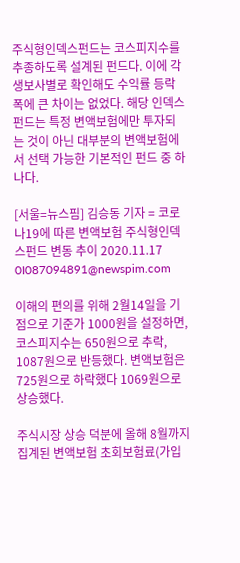주식형인덱스펀드는 코스피지수를 추종하도록 설계된 펀드다. 이에 각 생보사별로 확인해도 수익률 등락폭에 큰 차이는 없었다. 해당 인덱스펀드는 특정 변액보험에만 투자되는 것이 아닌 대부분의 변액보험에서 선택 가능한 기본적인 펀드 중 하나다.

[서울=뉴스핌] 김승동 기자 = 코로나19에 따른 변액보험 주식형인덱스펀드 변동 추이 2020.11.17 0I087094891@newspim.com

이해의 편의를 위해 2월14일을 기점으로 기준가 1000원을 설정하면, 코스피지수는 650원으로 추락, 1087원으로 반등했다. 변액보험은 725원으로 하락했다 1069원으로 상승했다.

주식시장 상승 덕분에 올해 8월까지 집계된 변액보험 초회보험료(가입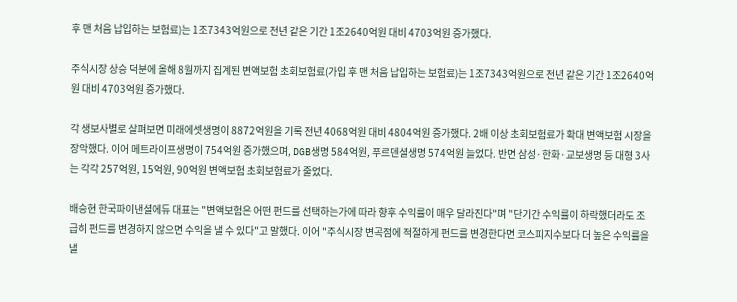후 맨 처음 납입하는 보험료)는 1조7343억원으로 전년 같은 기간 1조2640억원 대비 4703억원 증가했다.

주식시장 상승 덕분에 올해 8월까지 집계된 변액보험 초회보험료(가입 후 맨 처음 납입하는 보험료)는 1조7343억원으로 전년 같은 기간 1조2640억원 대비 4703억원 증가했다.

각 생보사별로 살펴보면 미래에셋생명이 8872억원을 기록 전년 4068억원 대비 4804억원 증가했다. 2배 이상 초회보험료가 확대 변액보험 시장을 장악했다. 이어 메트라이프생명이 754억원 증가했으며, DGB생명 584억원, 푸르덴셜생명 574억원 늘었다. 반면 삼성·한화·교보생명 등 대형 3사는 각각 257억원, 15억원, 90억원 변액보험 초회보험료가 줄었다.

배승현 한국파이낸셜에듀 대표는 "변액보험은 어떤 펀드를 선택하는가에 따라 향후 수익률이 매우 달라진다"며 "단기간 수익률이 하락했더라도 조급히 펀드를 변경하지 않으면 수익을 낼 수 있다"고 말했다. 이어 "주식시장 변곡점에 적절하게 펀드를 변경한다면 코스피지수보다 더 높은 수익률을 낼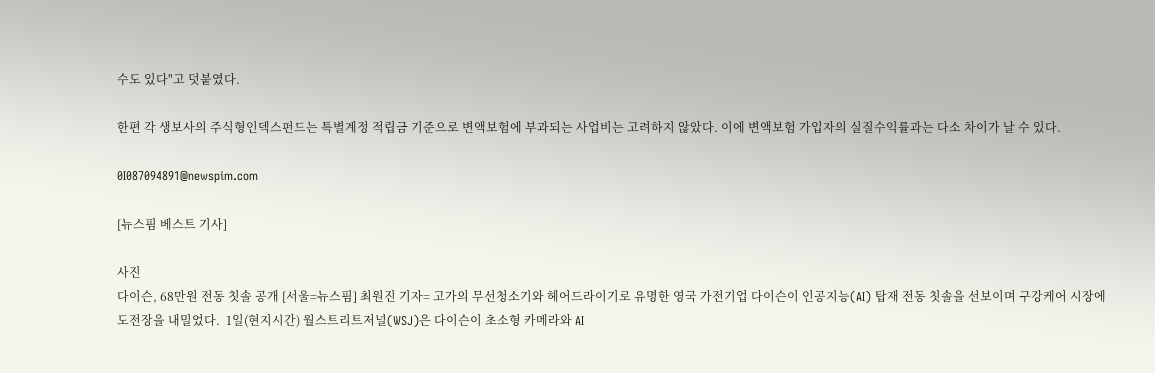수도 있다"고 덧붙였다.

한편 각 생보사의 주식형인덱스펀드는 특별계정 적립금 기준으로 변액보험에 부과되는 사업비는 고려하지 않았다. 이에 변액보험 가입자의 실질수익률과는 다소 차이가 날 수 있다.

0I087094891@newspim.com

[뉴스핌 베스트 기사]

사진
다이슨, 68만원 전동 칫솔 공개 [서울=뉴스핌] 최원진 기자= 고가의 무선청소기와 헤어드라이기로 유명한 영국 가전기업 다이슨이 인공지능(AI) 탑재 전동 칫솔을 선보이며 구강케어 시장에 도전장을 내밀었다.  1일(현지시간) 월스트리트저널(WSJ)은 다이슨이 초소형 카메라와 AI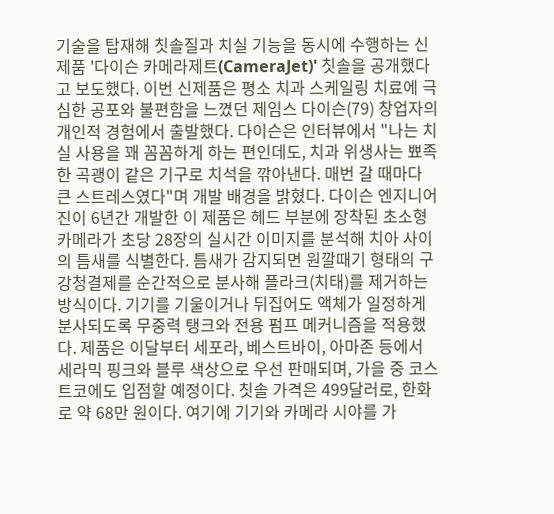기술을 탑재해 칫솔질과 치실 기능을 동시에 수행하는 신제품 '다이슨 카메라제트(CameraJet)' 칫솔을 공개했다고 보도했다. 이번 신제품은 평소 치과 스케일링 치료에 극심한 공포와 불편함을 느꼈던 제임스 다이슨(79) 창업자의 개인적 경험에서 출발했다. 다이슨은 인터뷰에서 "나는 치실 사용을 꽤 꼼꼼하게 하는 편인데도, 치과 위생사는 뾰족한 곡괭이 같은 기구로 치석을 깎아낸다. 매번 갈 때마다 큰 스트레스였다"며 개발 배경을 밝혔다. 다이슨 엔지니어진이 6년간 개발한 이 제품은 헤드 부분에 장착된 초소형 카메라가 초당 28장의 실시간 이미지를 분석해 치아 사이의 틈새를 식별한다. 틈새가 감지되면 원깔때기 형태의 구강청결제를 순간적으로 분사해 플라크(치태)를 제거하는 방식이다. 기기를 기울이거나 뒤집어도 액체가 일정하게 분사되도록 무중력 탱크와 전용 펌프 메커니즘을 적용했다. 제품은 이달부터 세포라, 베스트바이, 아마존 등에서 세라믹 핑크와 블루 색상으로 우선 판매되며, 가을 중 코스트코에도 입점할 예정이다. 칫솔 가격은 499달러로, 한화로 약 68만 원이다. 여기에 기기와 카메라 시야를 가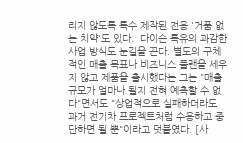리지 않도록 특수 제작된 전용 '거품 없는 치약'도 있다.  다이슨 특유의 과감한 사업 방식도 눈길을 끈다. 별도의 구체적인 매출 목표나 비즈니스 플랜을 세우지 않고 제품을 출시했다는 그는 "매출 규모가 얼마나 될지 전혀 예측할 수 없다"면서도 "상업적으로 실패하더라도 과거 전기차 프로젝트처럼 수용하고 중단하면 될 뿐"이라고 덧붙였다. [사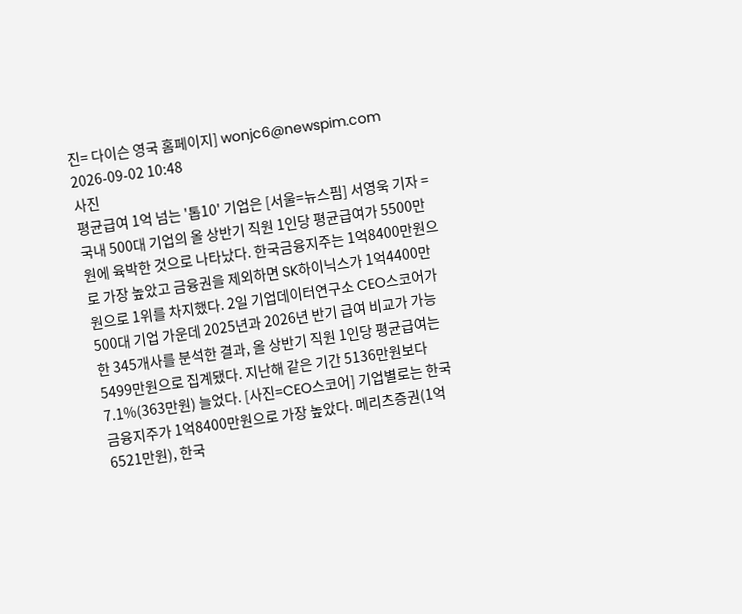진= 다이슨 영국 홈페이지] wonjc6@newspim.com 2026-09-02 10:48
사진
평균급여 1억 넘는 '톱10' 기업은 [서울=뉴스핌] 서영욱 기자 = 국내 500대 기업의 올 상반기 직원 1인당 평균급여가 5500만원에 육박한 것으로 나타났다. 한국금융지주는 1억8400만원으로 가장 높았고 금융권을 제외하면 SK하이닉스가 1억4400만원으로 1위를 차지했다. 2일 기업데이터연구소 CEO스코어가 500대 기업 가운데 2025년과 2026년 반기 급여 비교가 가능한 345개사를 분석한 결과, 올 상반기 직원 1인당 평균급여는 5499만원으로 집계됐다. 지난해 같은 기간 5136만원보다 7.1%(363만원) 늘었다. [사진=CEO스코어] 기업별로는 한국금융지주가 1억8400만원으로 가장 높았다. 메리츠증권(1억6521만원), 한국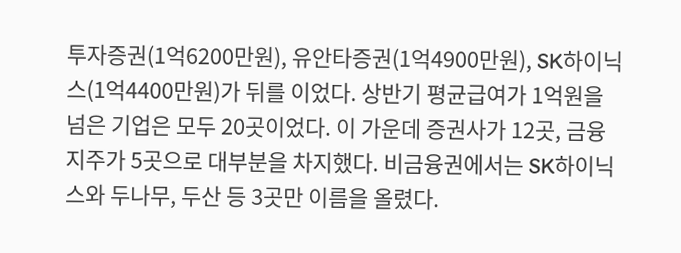투자증권(1억6200만원), 유안타증권(1억4900만원), SK하이닉스(1억4400만원)가 뒤를 이었다. 상반기 평균급여가 1억원을 넘은 기업은 모두 20곳이었다. 이 가운데 증권사가 12곳, 금융지주가 5곳으로 대부분을 차지했다. 비금융권에서는 SK하이닉스와 두나무, 두산 등 3곳만 이름을 올렸다.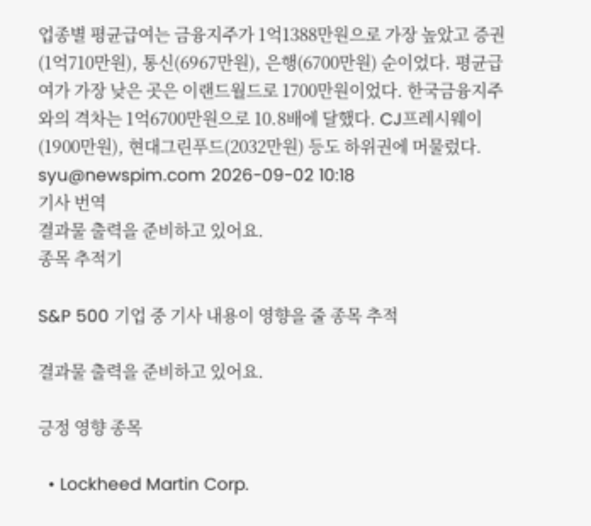업종별 평균급여는 금융지주가 1억1388만원으로 가장 높았고 증권(1억710만원), 통신(6967만원), 은행(6700만원) 순이었다. 평균급여가 가장 낮은 곳은 이랜드월드로 1700만원이었다. 한국금융지주와의 격차는 1억6700만원으로 10.8배에 달했다. CJ프레시웨이(1900만원), 현대그린푸드(2032만원) 등도 하위권에 머물렀다. syu@newspim.com 2026-09-02 10:18
기사 번역
결과물 출력을 준비하고 있어요.
종목 추적기

S&P 500 기업 중 기사 내용이 영향을 줄 종목 추적

결과물 출력을 준비하고 있어요.

긍정 영향 종목

  • Lockheed Martin Corp.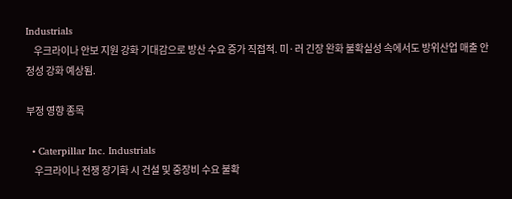Industrials
    우크라이나 안보 지원 강화 기대감으로 방산 수요 증가 직접적. 미·러 긴장 완화 불확실성 속에서도 방위산업 매출 안정성 강화 예상됨.

부정 영향 종목

  • Caterpillar Inc. Industrials
    우크라이나 전쟁 장기화 시 건설 및 중장비 수요 불확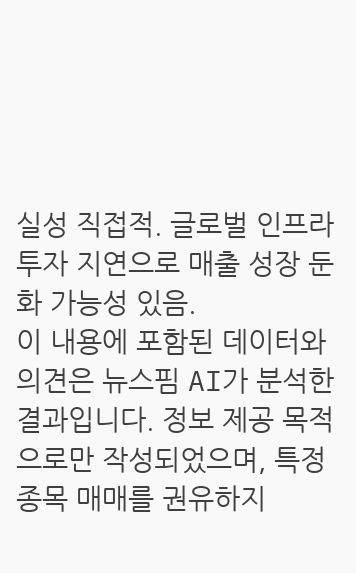실성 직접적. 글로벌 인프라 투자 지연으로 매출 성장 둔화 가능성 있음.
이 내용에 포함된 데이터와 의견은 뉴스핌 AI가 분석한 결과입니다. 정보 제공 목적으로만 작성되었으며, 특정 종목 매매를 권유하지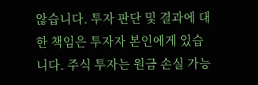않습니다. 투자 판단 및 결과에 대한 책임은 투자자 본인에게 있습니다. 주식 투자는 원금 손실 가능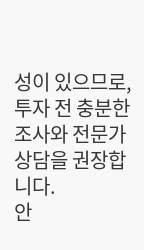성이 있으므로, 투자 전 충분한 조사와 전문가 상담을 권장합니다.
안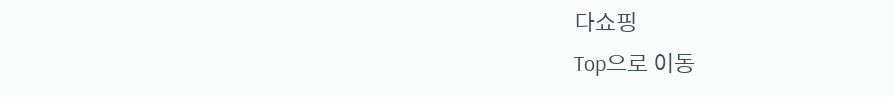다쇼핑
Top으로 이동